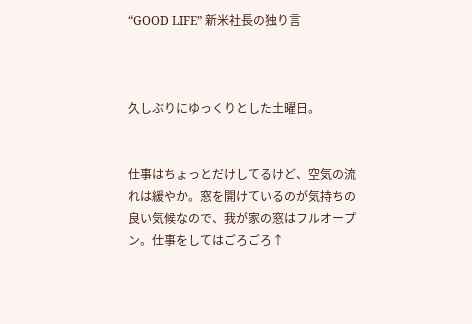“GOOD LIFE” 新米社長の独り言



久しぶりにゆっくりとした土曜日。


仕事はちょっとだけしてるけど、空気の流れは緩やか。窓を開けているのが気持ちの良い気候なので、我が家の窓はフルオープン。仕事をしてはごろごろ↑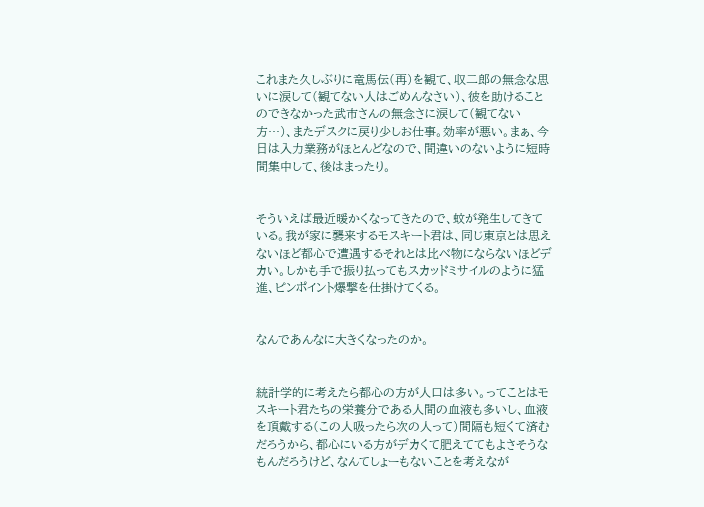これまた久しぶりに竜馬伝(再)を観て、収二郎の無念な思いに涙して(観てない人はごめんなさい)、彼を助けることのできなかった武市さんの無念さに涙して(観てない方…)、またデスクに戻り少しお仕事。効率が悪い。まぁ、今日は入力業務がほとんどなので、間違いのないように短時間集中して、後はまったり。


そういえば最近暖かくなってきたので、蚊が発生してきている。我が家に襲来するモスキート君は、同じ東京とは思えないほど都心で遭遇するそれとは比べ物にならないほどデカい。しかも手で振り払ってもスカッドミサイルのように猛進、ピンポイント爆撃を仕掛けてくる。


なんであんなに大きくなったのか。


統計学的に考えたら都心の方が人口は多い。ってことはモスキート君たちの栄養分である人間の血液も多いし、血液を頂戴する(この人吸ったら次の人って)間隔も短くて済むだろうから、都心にいる方がデカくて肥えててもよさそうなもんだろうけど、なんてしょーもないことを考えなが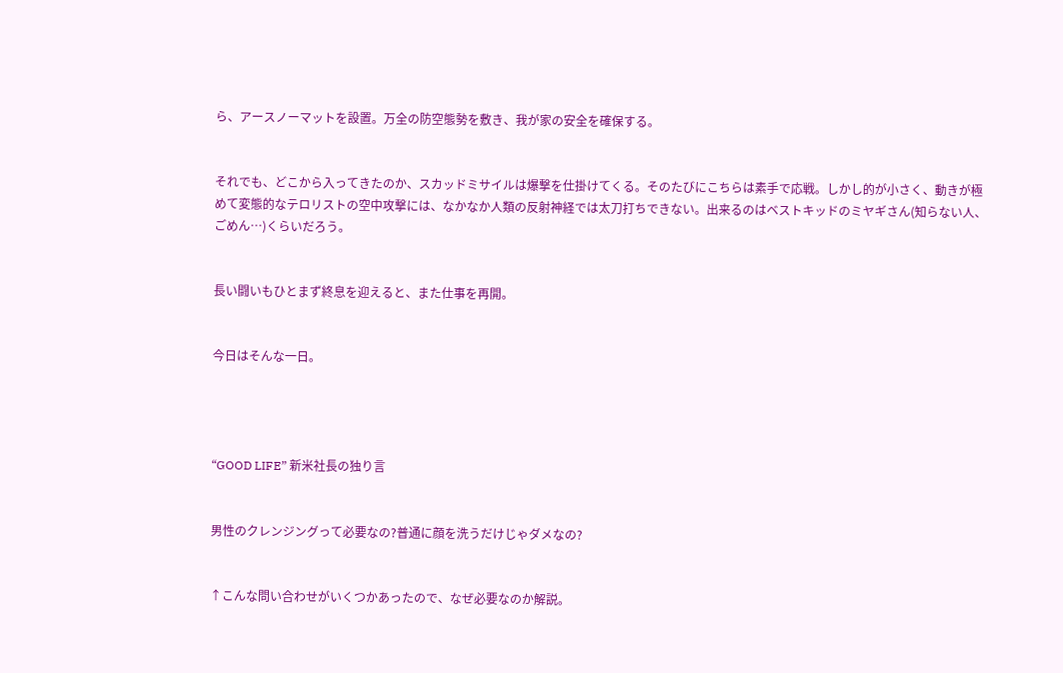ら、アースノーマットを設置。万全の防空態勢を敷き、我が家の安全を確保する。


それでも、どこから入ってきたのか、スカッドミサイルは爆撃を仕掛けてくる。そのたびにこちらは素手で応戦。しかし的が小さく、動きが極めて変態的なテロリストの空中攻撃には、なかなか人類の反射神経では太刀打ちできない。出来るのはベストキッドのミヤギさん(知らない人、ごめん…)くらいだろう。


長い闘いもひとまず終息を迎えると、また仕事を再開。


今日はそんな一日。




“GOOD LIFE” 新米社長の独り言


男性のクレンジングって必要なの?普通に顔を洗うだけじゃダメなの?


↑こんな問い合わせがいくつかあったので、なぜ必要なのか解説。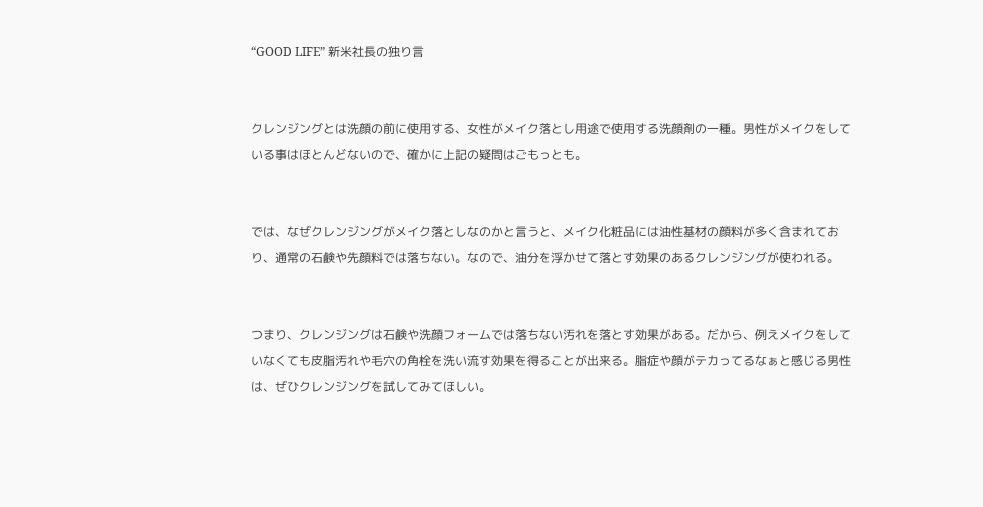“GOOD LIFE” 新米社長の独り言


クレンジングとは洗顔の前に使用する、女性がメイク落とし用途で使用する洗顔剤の一種。男性がメイクをしている事はほとんどないので、確かに上記の疑問はごもっとも。


では、なぜクレンジングがメイク落としなのかと言うと、メイク化粧品には油性基材の顔料が多く含まれており、通常の石鹸や先顔料では落ちない。なので、油分を浮かせて落とす効果のあるクレンジングが使われる。


つまり、クレンジングは石鹸や洗顔フォームでは落ちない汚れを落とす効果がある。だから、例えメイクをしていなくても皮脂汚れや毛穴の角栓を洗い流す効果を得ることが出来る。脂症や顔がテカってるなぁと感じる男性は、ぜひクレンジングを試してみてほしい。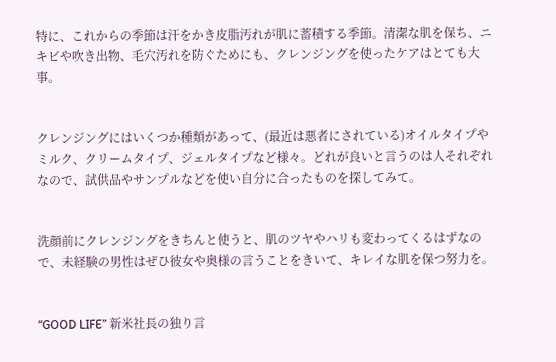特に、これからの季節は汗をかき皮脂汚れが肌に蓄積する季節。清潔な肌を保ち、ニキビや吹き出物、毛穴汚れを防ぐためにも、クレンジングを使ったケアはとても大事。


クレンジングにはいくつか種類があって、(最近は悪者にされている)オイルタイプやミルク、クリームタイプ、ジェルタイプなど様々。どれが良いと言うのは人それぞれなので、試供品やサンプルなどを使い自分に合ったものを探してみて。


洗顔前にクレンジングをきちんと使うと、肌のツヤやハリも変わってくるはずなので、未経験の男性はぜひ彼女や奥様の言うことをきいて、キレイな肌を保つ努力を。


“GOOD LIFE” 新米社長の独り言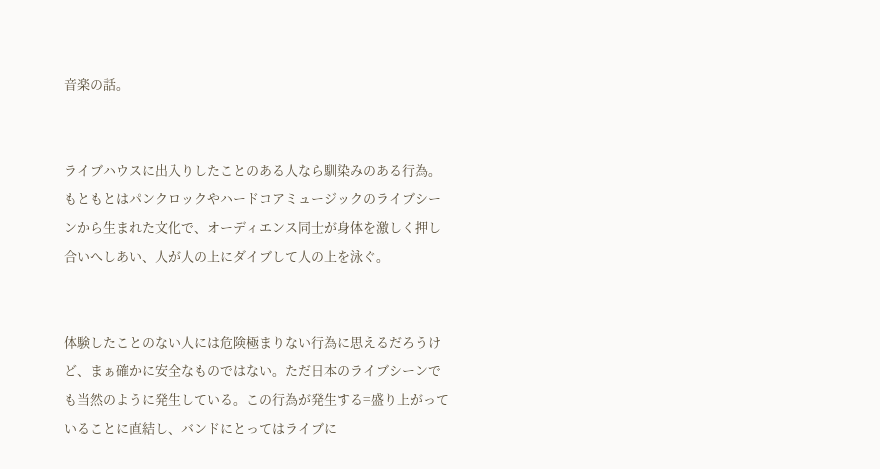音楽の話。


ライブハウスに出入りしたことのある人なら馴染みのある行為。もともとはパンクロックやハードコアミュージックのライブシーンから生まれた文化で、オーディエンス同士が身体を激しく押し合いへしあい、人が人の上にダイブして人の上を泳ぐ。


体験したことのない人には危険極まりない行為に思えるだろうけど、まぁ確かに安全なものではない。ただ日本のライブシーンでも当然のように発生している。この行為が発生する=盛り上がっていることに直結し、バンドにとってはライブに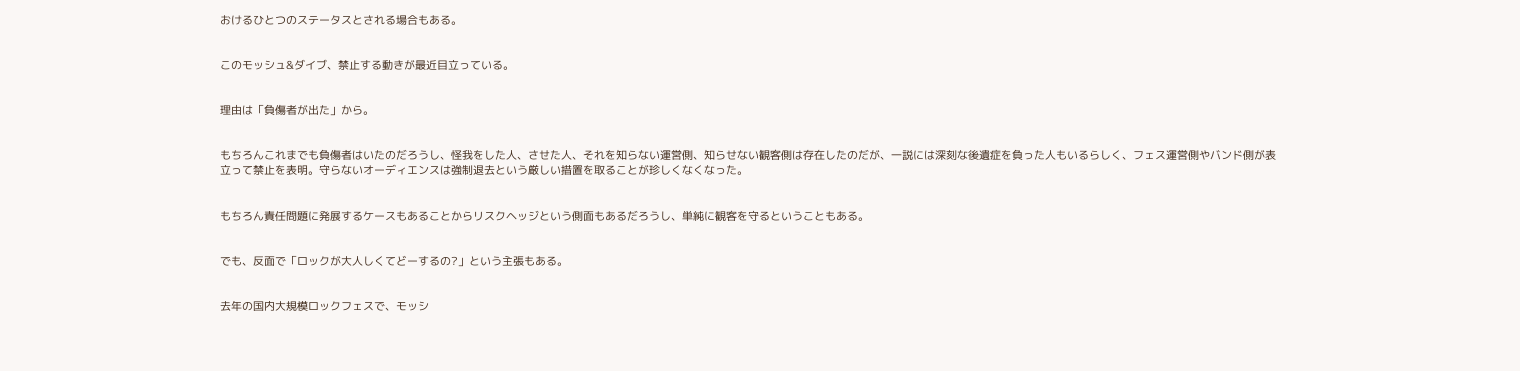おけるひとつのステータスとされる場合もある。


このモッシュ&ダイブ、禁止する動きが最近目立っている。


理由は「負傷者が出た」から。


もちろんこれまでも負傷者はいたのだろうし、怪我をした人、させた人、それを知らない運営側、知らせない観客側は存在したのだが、一説には深刻な後遺症を負った人もいるらしく、フェス運営側やバンド側が表立って禁止を表明。守らないオーディエンスは強制退去という厳しい措置を取ることが珍しくなくなった。


もちろん責任問題に発展するケースもあることからリスクヘッジという側面もあるだろうし、単純に観客を守るということもある。


でも、反面で「ロックが大人しくてどーするの?」という主張もある。


去年の国内大規模ロックフェスで、モッシ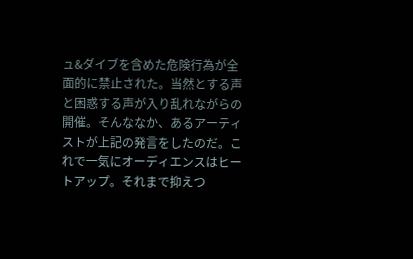ュ&ダイブを含めた危険行為が全面的に禁止された。当然とする声と困惑する声が入り乱れながらの開催。そんななか、あるアーティストが上記の発言をしたのだ。これで一気にオーディエンスはヒートアップ。それまで抑えつ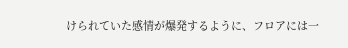けられていた感情が爆発するように、フロアには一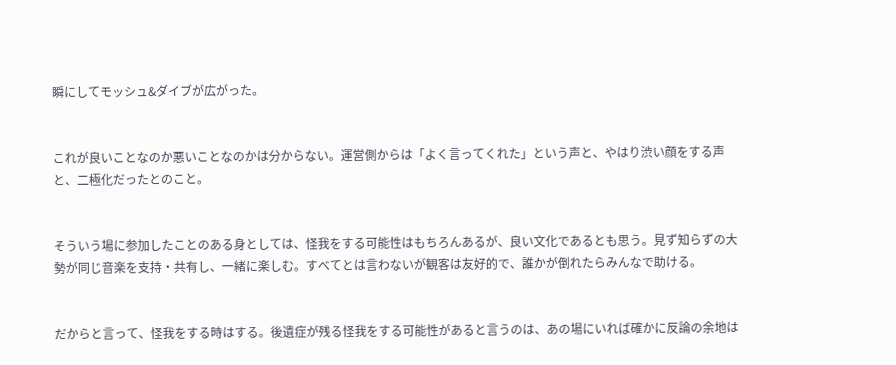瞬にしてモッシュ&ダイブが広がった。


これが良いことなのか悪いことなのかは分からない。運営側からは「よく言ってくれた」という声と、やはり渋い顔をする声と、二極化だったとのこと。


そういう場に参加したことのある身としては、怪我をする可能性はもちろんあるが、良い文化であるとも思う。見ず知らずの大勢が同じ音楽を支持・共有し、一緒に楽しむ。すべてとは言わないが観客は友好的で、誰かが倒れたらみんなで助ける。


だからと言って、怪我をする時はする。後遺症が残る怪我をする可能性があると言うのは、あの場にいれば確かに反論の余地は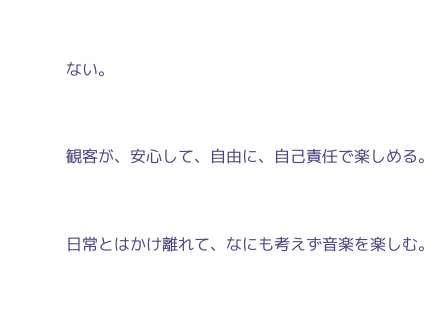ない。


観客が、安心して、自由に、自己責任で楽しめる。


日常とはかけ離れて、なにも考えず音楽を楽しむ。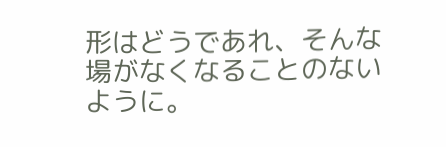形はどうであれ、そんな場がなくなることのないように。